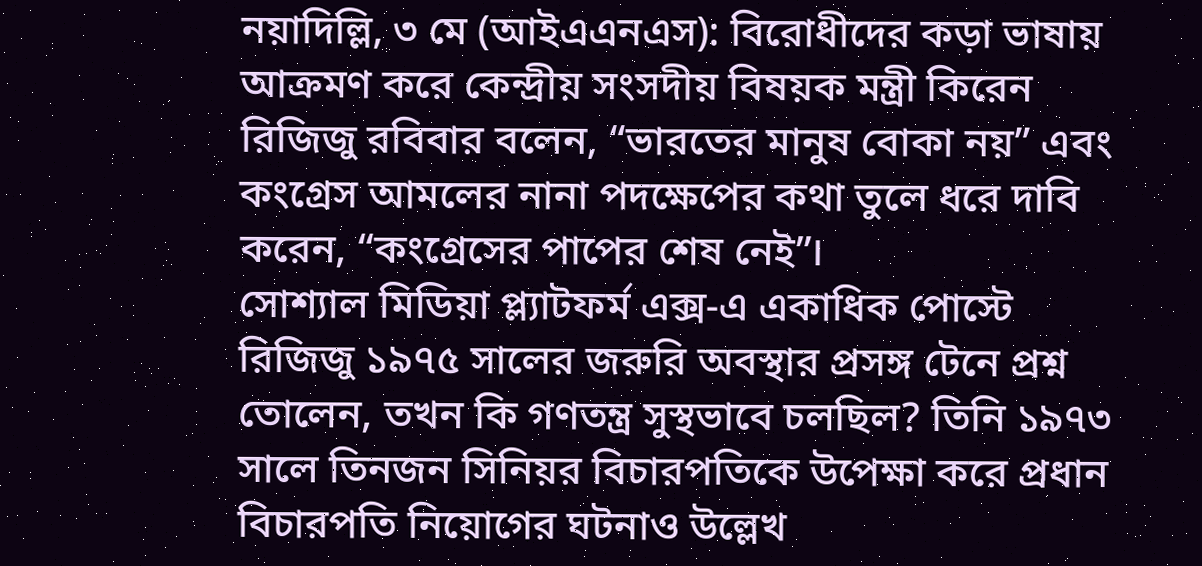নয়াদিল্লি, ৩ মে (আইএএনএস): বিরোধীদের কড়া ভাষায় আক্রমণ করে কেন্দ্রীয় সংসদীয় বিষয়ক মন্ত্রী কিরেন রিজিজু রবিবার বলেন, “ভারতের মানুষ বোকা নয়” এবং কংগ্রেস আমলের নানা পদক্ষেপের কথা তুলে ধরে দাবি করেন, “কংগ্রেসের পাপের শেষ নেই”।
সোশ্যাল মিডিয়া প্ল্যাটফর্ম এক্স-এ একাধিক পোস্টে রিজিজু ১৯৭৫ সালের জরুরি অবস্থার প্রসঙ্গ টেনে প্রশ্ন তোলেন, তখন কি গণতন্ত্র সুস্থভাবে চলছিল? তিনি ১৯৭৩ সালে তিনজন সিনিয়র বিচারপতিকে উপেক্ষা করে প্রধান বিচারপতি নিয়োগের ঘটনাও উল্লেখ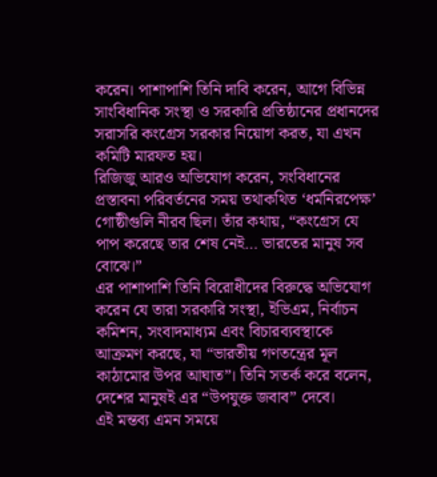করেন। পাশাপাশি তিনি দাবি করেন, আগে বিভিন্ন সাংবিধানিক সংস্থা ও সরকারি প্রতিষ্ঠানের প্রধানদের সরাসরি কংগ্রেস সরকার নিয়োগ করত, যা এখন কমিটি মারফত হয়।
রিজিজু আরও অভিযোগ করেন, সংবিধানের প্রস্তাবনা পরিবর্তনের সময় তথাকথিত ‘ধর্মনিরপেক্ষ’ গোষ্ঠীগুলি নীরব ছিল। তাঁর কথায়, “কংগ্রেস যে পাপ করেছে তার শেষ নেই… ভারতের মানুষ সব বোঝে।”
এর পাশাপাশি তিনি বিরোধীদের বিরুদ্ধে অভিযোগ করেন যে তারা সরকারি সংস্থা, ইভিএম, নির্বাচন কমিশন, সংবাদমাধ্যম এবং বিচারব্যবস্থাকে আক্রমণ করছে, যা “ভারতীয় গণতন্ত্রের মূল কাঠামোর উপর আঘাত”। তিনি সতর্ক করে বলেন, দেশের মানুষই এর “উপযুক্ত জবাব” দেবে।
এই মন্তব্য এমন সময়ে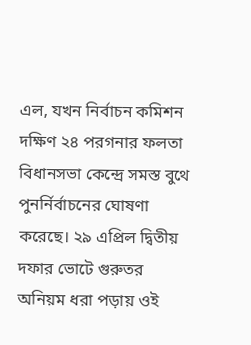এল, যখন নির্বাচন কমিশন দক্ষিণ ২৪ পরগনার ফলতা বিধানসভা কেন্দ্রে সমস্ত বুথে পুনর্নির্বাচনের ঘোষণা করেছে। ২৯ এপ্রিল দ্বিতীয় দফার ভোটে গুরুতর অনিয়ম ধরা পড়ায় ওই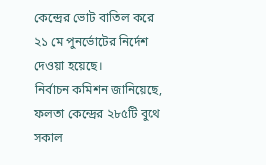কেন্দ্রের ভোট বাতিল করে ২১ মে পুনর্ভোটের নির্দেশ দেওয়া হয়েছে।
নির্বাচন কমিশন জানিয়েছে, ফলতা কেন্দ্রের ২৮৫টি বুথে সকাল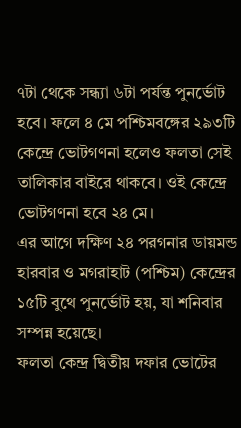৭টা থেকে সন্ধ্যা ৬টা পর্যন্ত পুনর্ভোট হবে। ফলে ৪ মে পশ্চিমবঙ্গের ২৯৩টি কেন্দ্রে ভোটগণনা হলেও ফলতা সেই তালিকার বাইরে থাকবে। ওই কেন্দ্রে ভোটগণনা হবে ২৪ মে।
এর আগে দক্ষিণ ২৪ পরগনার ডায়মন্ড হারবার ও মগরাহাট (পশ্চিম) কেন্দ্রের ১৫টি বুথে পুনর্ভোট হয়, যা শনিবার সম্পন্ন হয়েছে।
ফলতা কেন্দ্র দ্বিতীয় দফার ভোটের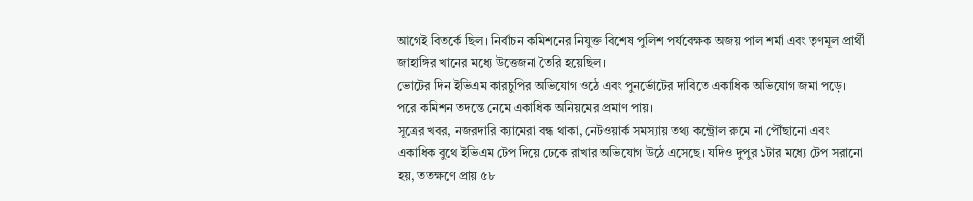আগেই বিতর্কে ছিল। নির্বাচন কমিশনের নিযুক্ত বিশেষ পুলিশ পর্যবেক্ষক অজয় পাল শর্মা এবং তৃণমূল প্রার্থী জাহাঙ্গির খানের মধ্যে উত্তেজনা তৈরি হয়েছিল।
ভোটের দিন ইভিএম কারচুপির অভিযোগ ওঠে এবং পুনর্ভোটের দাবিতে একাধিক অভিযোগ জমা পড়ে। পরে কমিশন তদন্তে নেমে একাধিক অনিয়মের প্রমাণ পায়।
সূত্রের খবর, নজরদারি ক্যামেরা বন্ধ থাকা, নেটওয়ার্ক সমস্যায় তথ্য কন্ট্রোল রুমে না পৌঁছানো এবং একাধিক বুথে ইভিএম টেপ দিয়ে ঢেকে রাখার অভিযোগ উঠে এসেছে। যদিও দুপুর ১টার মধ্যে টেপ সরানো হয়, ততক্ষণে প্রায় ৫৮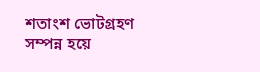শতাংশ ভোটগ্রহণ সম্পন্ন হয়ে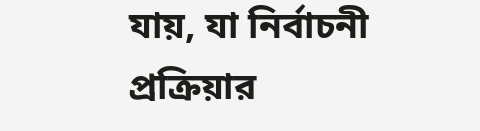যায়, যা নির্বাচনী প্রক্রিয়ার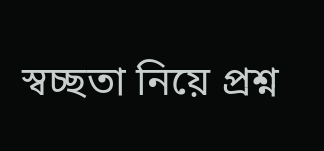স্বচ্ছতা নিয়ে প্রশ্ন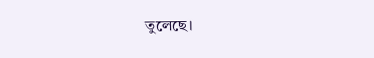তুলেছে।